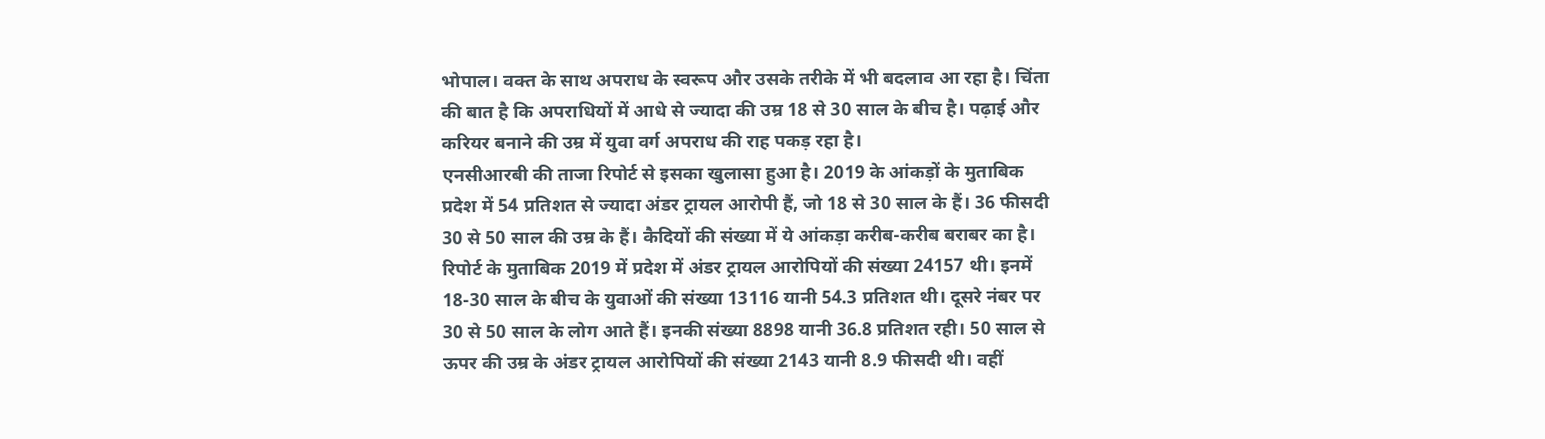भोपाल। वक्त के साथ अपराध के स्वरूप और उसके तरीके में भी बदलाव आ रहा है। चिंता की बात है कि अपराधियों में आधे से ज्यादा की उम्र 18 से 30 साल के बीच है। पढ़ाई और करियर बनाने की उम्र में युवा वर्ग अपराध की राह पकड़ रहा है।
एनसीआरबी की ताजा रिपोर्ट से इसका खुलासा हुआ है। 2019 के आंकड़ों के मुताबिक प्रदेश में 54 प्रतिशत से ज्यादा अंडर ट्रायल आरोपी हैं, जो 18 से 30 साल के हैं। 36 फीसदी 30 से 50 साल की उम्र के हैं। कैदियों की संख्या में ये आंकड़ा करीब-करीब बराबर का है।
रिपोर्ट के मुताबिक 2019 में प्रदेश में अंडर ट्रायल आरोपियों की संख्या 24157 थी। इनमें 18-30 साल के बीच के युवाओं की संख्या 13116 यानी 54.3 प्रतिशत थी। दूसरे नंबर पर 30 से 50 साल के लोग आते हैं। इनकी संख्या 8898 यानी 36.8 प्रतिशत रही। 50 साल से ऊपर की उम्र के अंडर ट्रायल आरोपियों की संख्या 2143 यानी 8.9 फीसदी थी। वहीं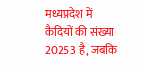मध्यप्रदेश में कैदियों की संख्या 20253 है, जबकि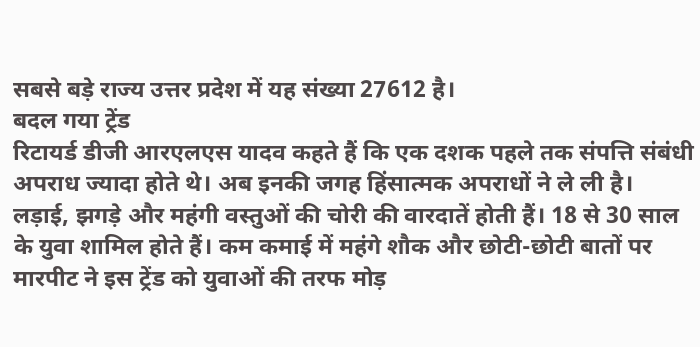सबसे बड़े राज्य उत्तर प्रदेश में यह संख्या 27612 है।
बदल गया ट्रेंड
रिटायर्ड डीजी आरएलएस यादव कहते हैं कि एक दशक पहले तक संपत्ति संबंधी अपराध ज्यादा होते थे। अब इनकी जगह हिंसात्मक अपराधों ने ले ली है। लड़ाई, झगड़े और महंगी वस्तुओं की चोरी की वारदातें होती हैं। 18 से 30 साल के युवा शामिल होते हैं। कम कमाई में महंगे शौक और छोटी-छोटी बातों पर मारपीट ने इस ट्रेंड को युवाओं की तरफ मोड़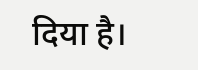दिया है।